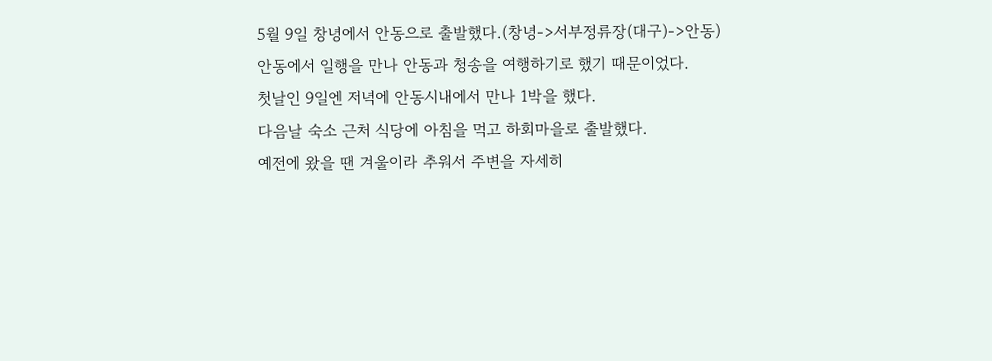5월 9일 창녕에서 안동으로 출발했다.(창녕->서부정류장(대구)->안동)
안동에서 일행을 만나 안동과 청송을 여행하기로 했기 때문이었다.
첫날인 9일엔 저녁에 안동시내에서 만나 1박을 했다.
다음날 숙소 근처 식당에 아침을 먹고 하회마을로 출발했다.
예전에 왔을 땐 겨울이라 추워서 주변을 자세히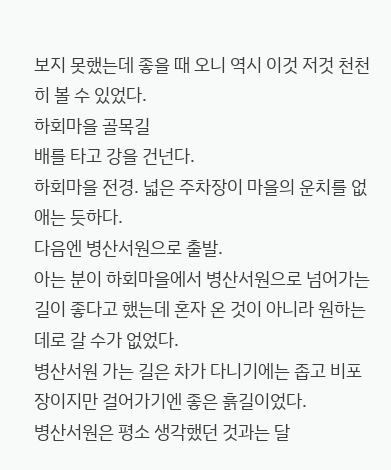보지 못했는데 좋을 때 오니 역시 이것 저것 천천히 볼 수 있었다.
하회마을 골목길
배를 타고 강을 건넌다.
하회마을 전경. 넓은 주차장이 마을의 운치를 없애는 듯하다.
다음엔 병산서원으로 출발.
아는 분이 하회마을에서 병산서원으로 넘어가는 길이 좋다고 했는데 혼자 온 것이 아니라 원하는데로 갈 수가 없었다.
병산서원 가는 길은 차가 다니기에는 좁고 비포장이지만 걸어가기엔 좋은 흙길이었다.
병산서원은 평소 생각했던 것과는 달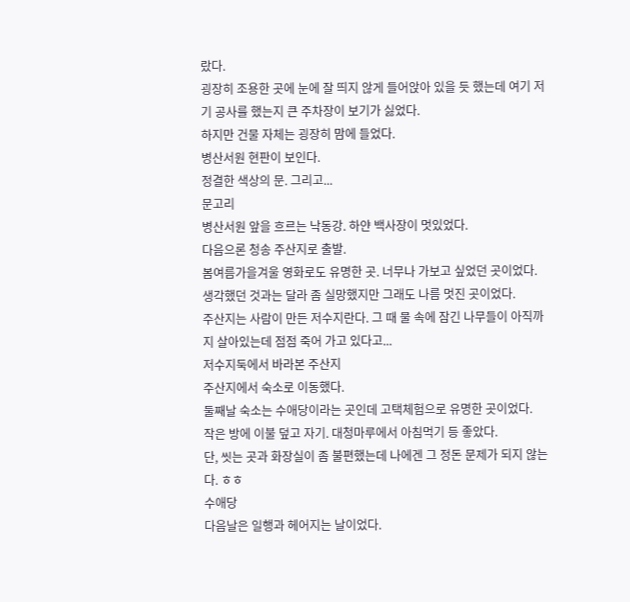랐다.
굉장히 조용한 곳에 눈에 잘 띄지 않게 들어앉아 있을 듯 했는데 여기 저기 공사를 했는지 큰 주차장이 보기가 싫었다.
하지만 건물 자체는 굉장히 맘에 들었다.
병산서원 현판이 보인다.
정결한 색상의 문. 그리고...
문고리
병산서원 앞을 흐르는 낙동강. 하얀 백사장이 멋있었다.
다음으론 청송 주산지로 출발.
봄여름가을겨울 영화로도 유명한 곳. 너무나 가보고 싶었던 곳이었다.
생각했던 것과는 달라 좀 실망했지만 그래도 나름 멋진 곳이었다.
주산지는 사람이 만든 저수지란다. 그 때 물 속에 잠긴 나무들이 아직까지 살아있는데 점점 죽어 가고 있다고...
저수지둑에서 바라본 주산지
주산지에서 숙소로 이동했다.
둘째날 숙소는 수애당이라는 곳인데 고택체험으로 유명한 곳이었다.
작은 방에 이불 덮고 자기. 대청마루에서 아침먹기 등 좋았다.
단, 씻는 곳과 화장실이 좀 불편했는데 나에겐 그 정돈 문제가 되지 않는다. ㅎㅎ
수애당
다음날은 일행과 헤어지는 날이었다.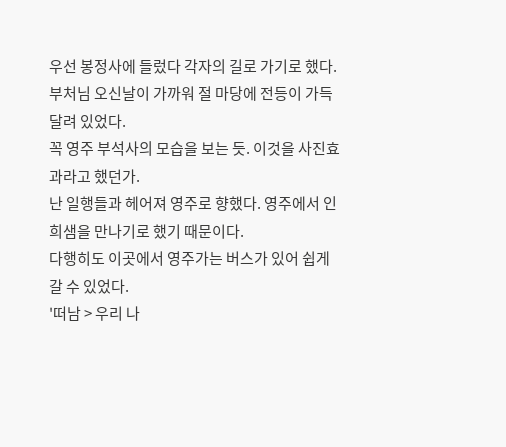우선 봉정사에 들렀다 각자의 길로 가기로 했다.
부처님 오신날이 가까워 절 마당에 전등이 가득 달려 있었다.
꼭 영주 부석사의 모습을 보는 듯. 이것을 사진효과라고 했던가.
난 일행들과 헤어져 영주로 향했다. 영주에서 인희샘을 만나기로 했기 때문이다.
다행히도 이곳에서 영주가는 버스가 있어 쉽게 갈 수 있었다.
'떠남 > 우리 나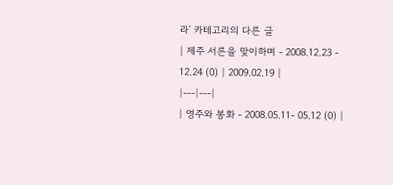라' 카테고리의 다른 글
| 제주 서른을 맞이하며 - 2008.12.23 - 12.24 (0) | 2009.02.19 |
|---|---|
| 영주와 봉화 - 2008.05.11- 05.12 (0) |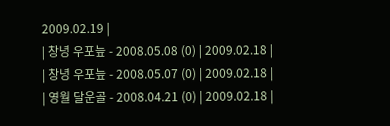2009.02.19 |
| 창녕 우포늪 - 2008.05.08 (0) | 2009.02.18 |
| 창녕 우포늪 - 2008.05.07 (0) | 2009.02.18 |
| 영월 달운골 - 2008.04.21 (0) | 2009.02.18 |